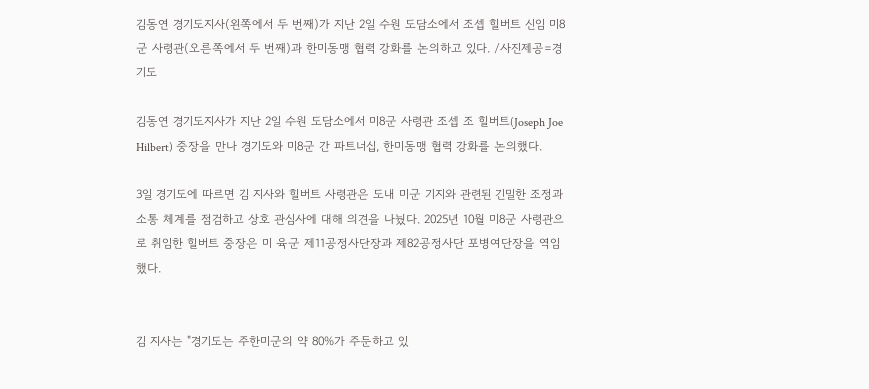김동연 경기도지사(왼쪽에서 두 번째)가 지난 2일 수원 도담소에서 조셉 힐버트 신임 미8군 사령관(오른쪽에서 두 번째)과 한미동맹 협력 강화를 논의하고 있다. /사진제공=경기도

김동연 경기도지사가 지난 2일 수원 도담소에서 미8군 사령관 조셉 조 힐버트(Joseph Joe Hilbert) 중장을 만나 경기도와 미8군 간 파트너십, 한미동맹 협력 강화를 논의했다.

3일 경기도에 따르면 김 지사와 힐버트 사령관은 도내 미군 기지와 관련된 긴밀한 조정과 소통 체계를 점검하고 상호 관심사에 대해 의견을 나눴다. 2025년 10월 미8군 사령관으로 취임한 힐버트 중장은 미 육군 제11공정사단장과 제82공정사단 포병여단장을 역임했다.


김 지사는 "경기도는 주한미군의 약 80%가 주둔하고 있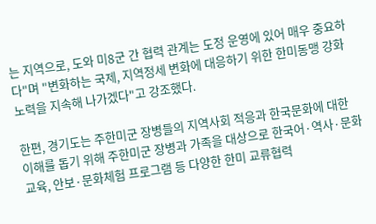는 지역으로, 도와 미8군 간 협력 관계는 도정 운영에 있어 매우 중요하다"며 "변화하는 국제, 지역정세 변화에 대응하기 위한 한미동맹 강화노력을 지속해 나가겠다"고 강조했다.

한편, 경기도는 주한미군 장병들의 지역사회 적응과 한국문화에 대한 이해를 돕기 위해 주한미군 장병과 가족을 대상으로 한국어·역사·문화 교육, 안보·문화체험 프로그램 등 다양한 한미 교류협력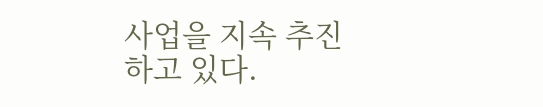사업을 지속 추진하고 있다.